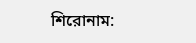শিরোনাম: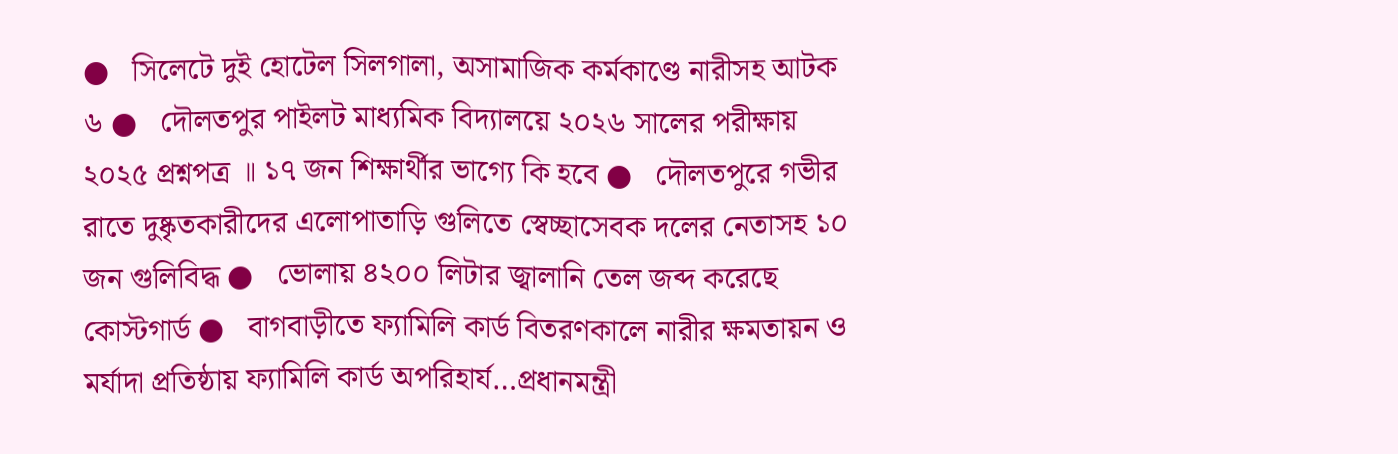●   সিলেটে দুই হোটেল সিলগালা, অসামাজিক কর্মকাণ্ডে নারীসহ আটক ৬ ●   দৌলতপুর পাইলট মাধ্যমিক বিদ্যালয়ে ২০২৬ সালের পরীক্ষায় ২০২৫ প্রশ্নপত্র ॥ ১৭ জন শিক্ষার্থীর ভাগ্যে কি হবে ●   দৌলতপুরে গভীর রাতে দুষ্কৃতকারীদের এলোপাতাড়ি গুলিতে স্বেচ্ছাসেবক দলের নেতাসহ ১০ জন গুলিবিদ্ধ ●   ভোলায় ৪২০০ লিটার জ্বালানি তেল জব্দ করেছে কোস্টগার্ড ●   বাগবাড়ীতে ফ্যামিলি কার্ড বিতরণকালে নারীর ক্ষমতায়ন ও মর্যাদা প্রতিষ্ঠায় ফ্যামিলি কার্ড অপরিহার্য…প্রধানমন্ত্রী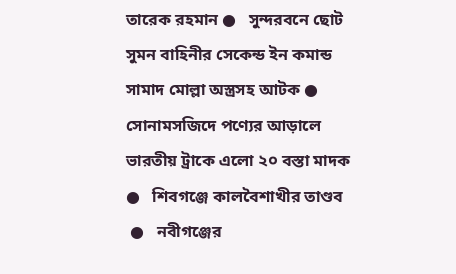তারেক রহমান ●   সুন্দরবনে ছোট সুমন বাহিনীর সেকেন্ড ইন কমান্ড সামাদ মোল্লা অস্ত্রসহ আটক ●   সোনামসজিদে পণ্যের আড়ালে ভারতীয় ট্রাকে এলো ২০ বস্তা মাদক ●   শিবগঞ্জে কালবৈশাখীর তাণ্ডব
 ●   নবীগঞ্জের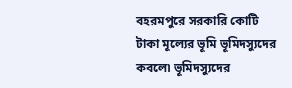বহরমপুরে সরকারি কোটি টাকা মূল্যের ভূমি ভূমিদস্যুদের কবলে৷ ভূমিদস্যুদের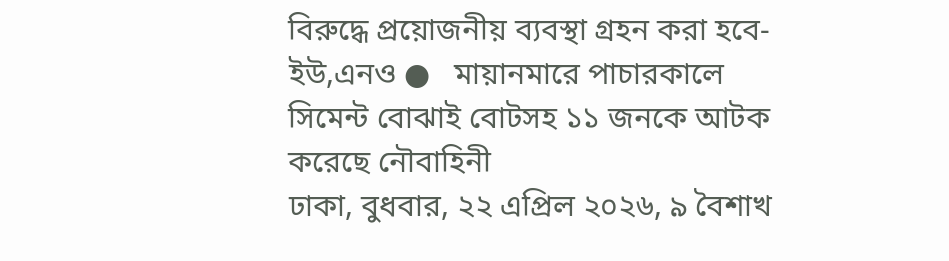বিরুদ্ধে প্রয়োজনীয় ব্যবস্থা গ্রহন করা হবে-ইউ,এনও ●   মায়ানমারে পাচারকালে সিমেন্ট বোঝাই বোটসহ ১১ জনকে আটক করেছে নৌবাহিনী
ঢাকা, বুধবার, ২২ এপ্রিল ২০২৬, ৯ বৈশাখ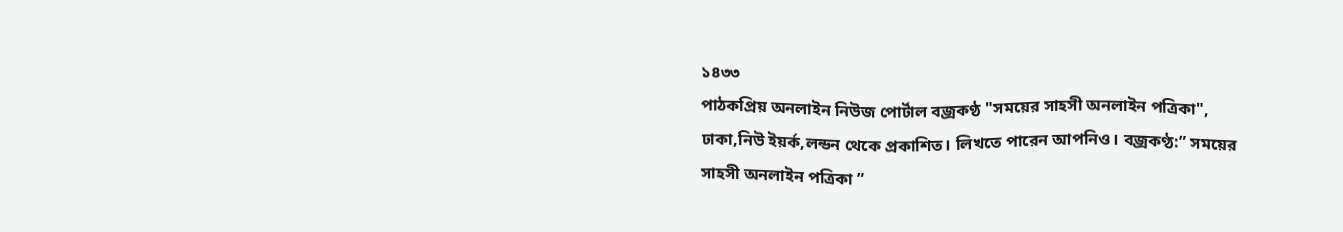১৪৩৩
পাঠকপ্রিয় অনলাইন নিউজ পোর্টাল বজ্রকণ্ঠ "সময়ের সাহসী অনলাইন পত্রিকা", ঢাকা,নিউ ইয়র্ক,লন্ডন থেকে প্রকাশিত। লিখতে পারেন আপনিও। বজ্রকণ্ঠ:” সময়ের সাহসী অনলাইন পত্রিকা ”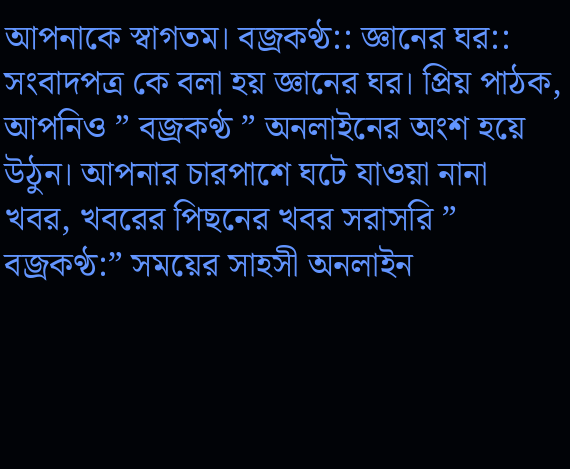আপনাকে স্বাগতম। বজ্রকণ্ঠ:: জ্ঞানের ঘর:: সংবাদপত্র কে বলা হয় জ্ঞানের ঘর। প্রিয় পাঠক, আপনিও ” বজ্রকণ্ঠ ” অনলাইনের অংশ হয়ে উঠুন। আপনার চারপাশে ঘটে যাওয়া নানা খবর, খবরের পিছনের খবর সরাসরি ” বজ্রকণ্ঠ:” সময়ের সাহসী অনলাইন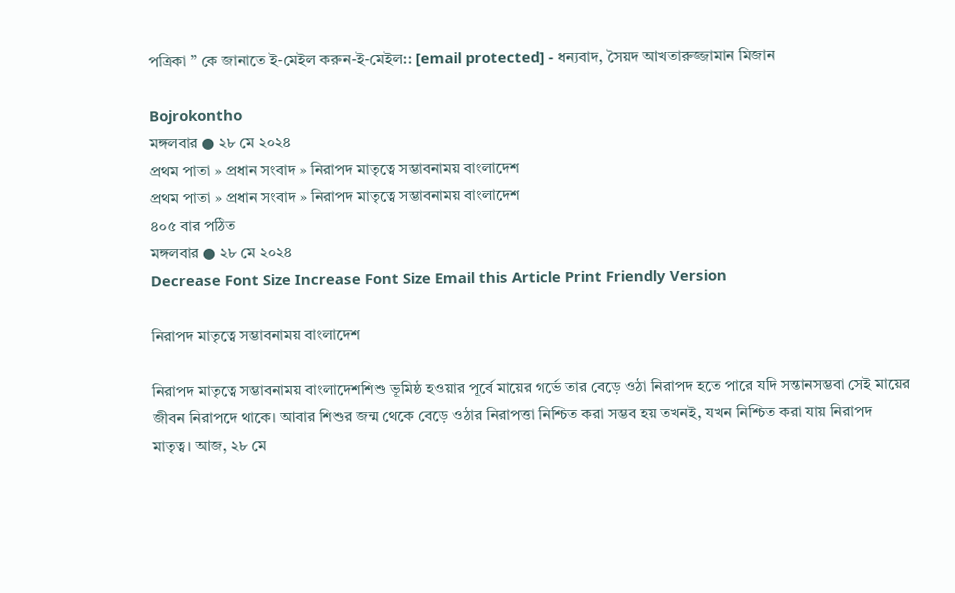পত্রিকা ” কে জানাতে ই-মেইল করুন-ই-মেইল:: [email protected] - ধন্যবাদ, সৈয়দ আখতারুজ্জামান মিজান

Bojrokontho
মঙ্গলবার ● ২৮ মে ২০২৪
প্রথম পাতা » প্রধান সংবাদ » নিরাপদ মাতৃত্বে সম্ভাবনাময় বাংলাদেশ
প্রথম পাতা » প্রধান সংবাদ » নিরাপদ মাতৃত্বে সম্ভাবনাময় বাংলাদেশ
৪০৫ বার পঠিত
মঙ্গলবার ● ২৮ মে ২০২৪
Decrease Font Size Increase Font Size Email this Article Print Friendly Version

নিরাপদ মাতৃত্বে সম্ভাবনাময় বাংলাদেশ

নিরাপদ মাতৃত্বে সম্ভাবনাময় বাংলাদেশশিশু ভূমিষ্ঠ হওয়ার পূর্বে মায়ের গর্ভে তার বেড়ে ওঠা নিরাপদ হতে পারে যদি সন্তানসম্ভবা সেই মায়ের জীবন নিরাপদে থাকে। আবার শিশুর জন্ম থেকে বেড়ে ওঠার নিরাপত্তা নিশ্চিত করা সম্ভব হয় তখনই, যখন নিশ্চিত করা যায় নিরাপদ মাতৃত্ব। আজ, ২৮ মে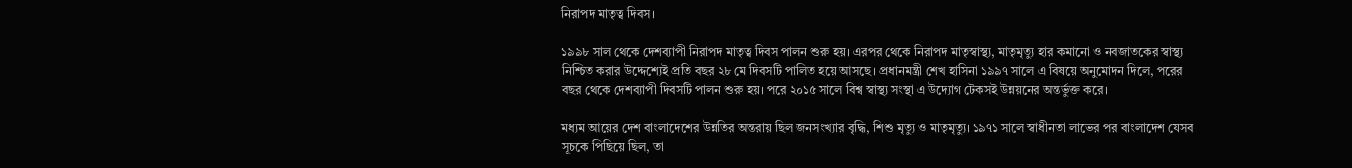নিরাপদ মাতৃত্ব দিবস।

১৯৯৮ সাল থেকে দেশব্যাপী নিরাপদ মাতৃত্ব দিবস পালন শুরু হয়। এরপর থেকে নিরাপদ মাতৃস্বাস্থ্য, মাতৃমৃত্যু হার কমানো ও নবজাতকের স্বাস্থ্য নিশ্চিত করার উদ্দেশ্যেই প্রতি বছর ২৮ মে দিবসটি পালিত হয়ে আসছে। প্রধানমন্ত্রী শেখ হাসিনা ১৯৯৭ সালে এ বিষয়ে অনুমোদন দিলে, পরের বছর থেকে দেশব্যাপী দিবসটি পালন শুরু হয়। পরে ২০১৫ সালে বিশ্ব স্বাস্থ্য সংস্থা এ উদ্যোগ টেকসই উন্নয়নের অন্তর্ভুক্ত করে।

মধ্যম আয়ের দেশ বাংলাদেশের উন্নতির অন্তরায় ছিল জনসংখ্যার বৃদ্ধি, শিশু মৃত্যু ও মাতৃমৃত্যু। ১৯৭১ সালে স্বাধীনতা লাভের পর বাংলাদেশ যেসব সূচকে পিছিয়ে ছিল, তা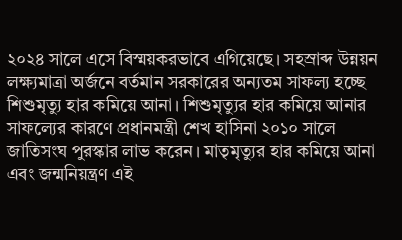২০২৪ সালে এসে বিস্ময়করভাবে এগিয়েছে। সহস্রাব্দ উন্নয়ন লক্ষ্যমাত্রা অর্জনে বর্তমান সরকারের অন্যতম সাফল্য হচ্ছে শিশুমৃত্যু হার কমিয়ে আনা। শিশুমৃত্যুর হার কমিয়ে আনার সাফল্যের কারণে প্রধানমন্ত্রী শেখ হাসিনা ২০১০ সালে জাতিসংঘ পুরস্কার লাভ করেন। মাতৃমৃত্যুর হার কমিয়ে আনা এবং জন্মনিয়ন্ত্রণ এই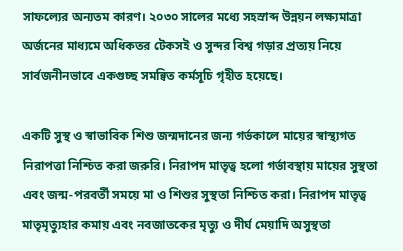সাফল্যের অন্যতম কারণ। ২০৩০ সালের মধ্যে সহস্রাব্দ উন্নয়ন লক্ষ্যমাত্রা অর্জনের মাধ্যমে অধিকতর টেকসই ও সুন্দর বিশ্ব গড়ার প্রত্যয় নিয়ে সার্বজনীনভাবে একগুচ্ছ সমন্বিত কর্মসূচি গৃহীত হয়েছে।

একটি সুস্থ ও স্বাভাবিক শিশু জন্মদানের জন্য গর্ভকালে মায়ের স্বাস্থ্যগত নিরাপত্তা নিশ্চিত করা জরুরি। নিরাপদ মাতৃত্ব হলো গর্ভাবস্থায় মায়ের সুস্থতা এবং জন্ম-পরবর্তী সময়ে মা ও শিশুর সুস্থতা নিশ্চিত করা। নিরাপদ মাতৃত্ব মাতৃমৃত্যুহার কমায় এবং নবজাতকের মৃত্যু ও দীর্ঘ মেয়াদি অসুস্থতা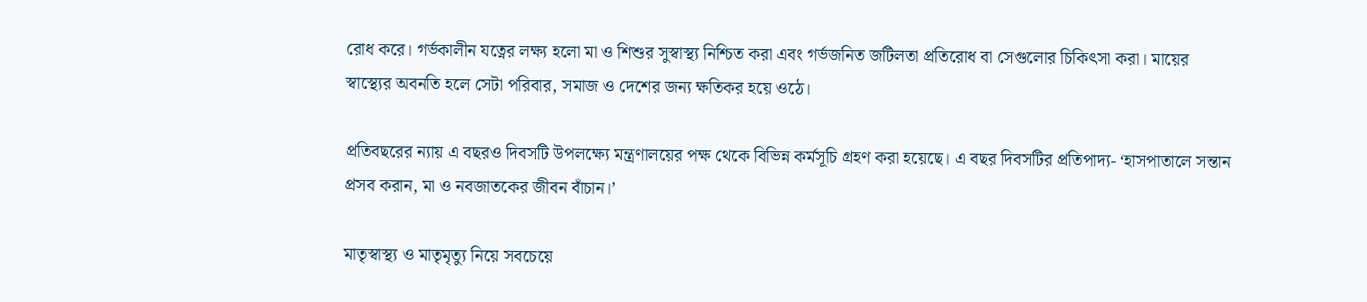রোধ করে। গর্ভকালীন যত্নের লক্ষ্য হলো মা ও শিশুর সুস্বাস্থ্য নিশ্চিত করা এবং গর্ভজনিত জটিলতা প্রতিরোধ বা সেগুলোর চিকিৎসা করা। মায়ের স্বাস্থ্যের অবনতি হলে সেটা পরিবার, সমাজ ও দেশের জন্য ক্ষতিকর হয়ে ওঠে।

প্রতিবছরের ন্যায় এ বছরও দিবসটি উপলক্ষ্যে মন্ত্রণালয়ের পক্ষ থেকে বিভিন্ন কর্মসূচি গ্রহণ করা হয়েছে। এ বছর দিবসটির প্রতিপাদ্য- ‘হাসপাতালে সন্তান প্রসব করান, মা ও নবজাতকের জীবন বাঁচান।’

মাতৃস্বাস্থ্য ও মাতৃমৃত্যু নিয়ে সবচেয়ে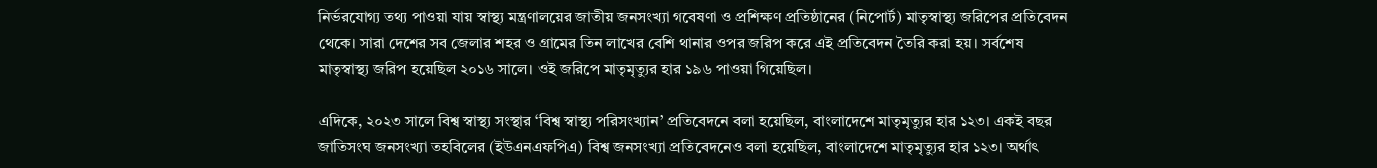নির্ভরযোগ্য তথ্য পাওয়া যায় স্বাস্থ্য মন্ত্রণালয়ের জাতীয় জনসংখ্যা গবেষণা ও প্রশিক্ষণ প্রতিষ্ঠানের (নিপোর্ট) মাতৃস্বাস্থ্য জরিপের প্রতিবেদন থেকে। সারা দেশের সব জেলার শহর ও গ্রামের তিন লাখের বেশি থানার ওপর জরিপ করে এই প্রতিবেদন তৈরি করা হয়। সর্বশেষ মাতৃস্বাস্থ্য জরিপ হয়েছিল ২০১৬ সালে। ওই জরিপে মাতৃমৃত্যুর হার ১৯৬ পাওয়া গিয়েছিল।

এদিকে, ২০২৩ সালে বিশ্ব স্বাস্থ্য সংস্থার ‘বিশ্ব স্বাস্থ্য পরিসংখ্যান’ প্রতিবেদনে বলা হয়েছিল, বাংলাদেশে মাতৃমৃত্যুর হার ১২৩। একই বছর জাতিসংঘ জনসংখ্যা তহবিলের (ইউএনএফপিএ) বিশ্ব জনসংখ্যা প্রতিবেদনেও বলা হয়েছিল, বাংলাদেশে মাতৃমৃত্যুর হার ১২৩। অর্থাৎ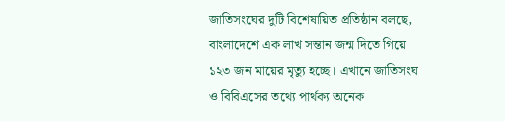জাতিসংঘের দুটি বিশেষায়িত প্রতিষ্ঠান বলছে, বাংলাদেশে এক লাখ সন্তান জন্ম দিতে গিয়ে ১২৩ জন মায়ের মৃত্যু হচ্ছে। এখানে জাতিসংঘ ও বিবিএসের তথ্যে পার্থক্য অনেক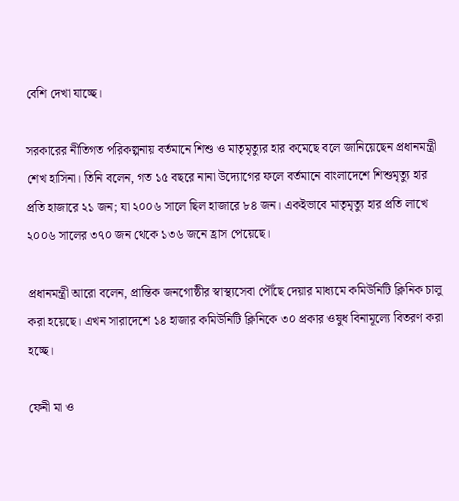বেশি দেখা যাচ্ছে।

সরকারের নীতিগত পরিকল্পনায় বর্তমানে শিশু ও মাতৃমৃত্যুর হার কমেছে বলে জানিয়েছেন প্রধানমন্ত্রী শেখ হাসিনা। তিনি বলেন, গত ১৫ বছরে নানা উদ্যোগের ফলে বর্তমানে বাংলাদেশে শিশুমৃত্যু হার প্রতি হাজারে ২১ জন; যা ২০০৬ সালে ছিল হাজারে ৮৪ জন। একইভাবে মাতৃমৃত্যু হার প্রতি লাখে ২০০৬ সালের ৩৭০ জন থেকে ১৩৬ জনে হ্রাস পেয়েছে।

প্রধানমন্ত্রী আরো বলেন, প্রান্তিক জনগোষ্ঠীর স্বাস্থ্যসেবা পৌঁছে দেয়ার মাধ্যমে কমিউনিটি ক্লিনিক চালু করা হয়েছে। এখন সারাদেশে ১৪ হাজার কমিউনিটি ক্লিনিকে ৩০ প্রকার ওষুধ বিনামূল্যে বিতরণ করা হচ্ছে।

ফেনী মা ও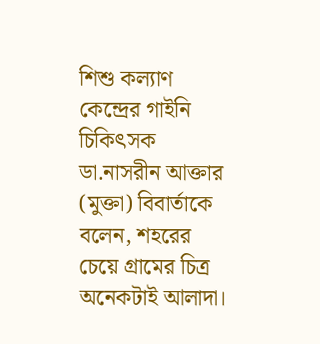শিশু কল্যাণ কেন্দ্রের গাইনি চিকিৎসক ডা.নাসরীন আক্তার (মুক্তা) বিবার্তাকে বলেন, শহরের চেয়ে গ্রামের চিত্র অনেকটাই আলাদা।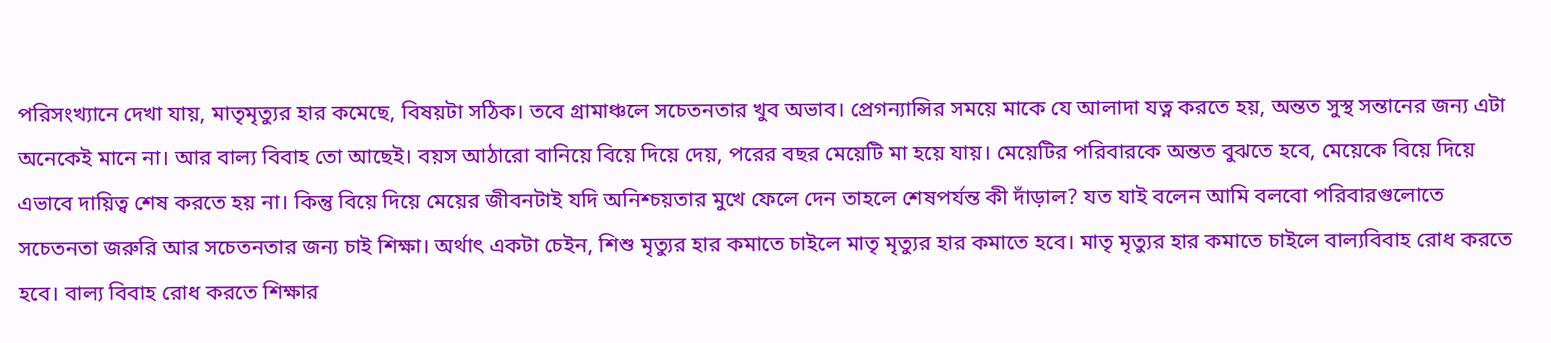পরিসংখ্যানে দেখা যায়, মাতৃমৃত্যুর হার কমেছে, বিষয়টা সঠিক। তবে গ্রামাঞ্চলে সচেতনতার খুব অভাব। প্রেগন্যান্সির সময়ে মাকে যে আলাদা যত্ন করতে হয়, অন্তত সুস্থ সন্তানের জন্য এটা অনেকেই মানে না। আর বাল্য বিবাহ তো আছেই। বয়স আঠারো বানিয়ে বিয়ে দিয়ে দেয়, পরের বছর মেয়েটি মা হয়ে যায়। মেয়েটির পরিবারকে অন্তত বুঝতে হবে, মেয়েকে বিয়ে দিয়ে এভাবে দায়িত্ব শেষ করতে হয় না। কিন্তু বিয়ে দিয়ে মেয়ের জীবনটাই যদি অনিশ্চয়তার মুখে ফেলে দেন তাহলে শেষপর্যন্ত কী দাঁড়াল? যত যাই বলেন আমি বলবো পরিবারগুলোতে সচেতনতা জরুরি আর সচেতনতার জন্য চাই শিক্ষা। অর্থাৎ একটা চেইন, শিশু মৃত্যুর হার কমাতে চাইলে মাতৃ মৃত্যুর হার কমাতে হবে। মাতৃ মৃত্যুর হার কমাতে চাইলে বাল্যবিবাহ রোধ করতে হবে। বাল্য বিবাহ রোধ করতে শিক্ষার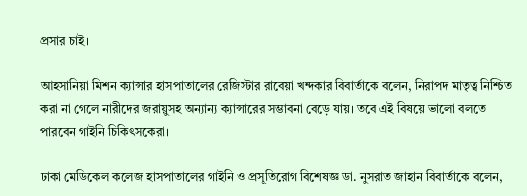প্রসার চাই।

আহসানিয়া মিশন ক্যান্সার হাসপাতালের রেজিস্টার রাবেয়া খন্দকার বিবার্তাকে বলেন, নিরাপদ মাতৃত্ব নিশ্চিত করা না গেলে নারীদের জরায়ুসহ অন্যান্য ক্যান্সারের সম্ভাবনা বেড়ে যায়। তবে এই বিষয়ে ভালো বলতে পারবেন গাইনি চিকিৎসকেরা।

ঢাকা মেডিকেল কলেজ হাসপাতালের গাইনি ও প্রসূতিরোগ বিশেষজ্ঞ ডা. নুসরাত জাহান বিবার্তাকে বলেন,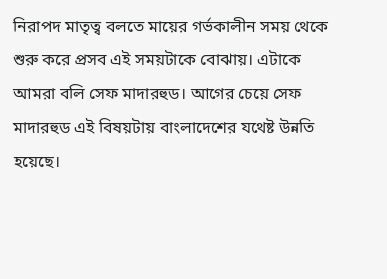নিরাপদ মাতৃত্ব বলতে মায়ের গর্ভকালীন সময় থেকে শুরু করে প্রসব এই সময়টাকে বোঝায়। এটাকে আমরা বলি সেফ মাদারহুড। আগের চেয়ে সেফ মাদারহুড এই বিষয়টায় বাংলাদেশের যথেষ্ট উন্নতি হয়েছে।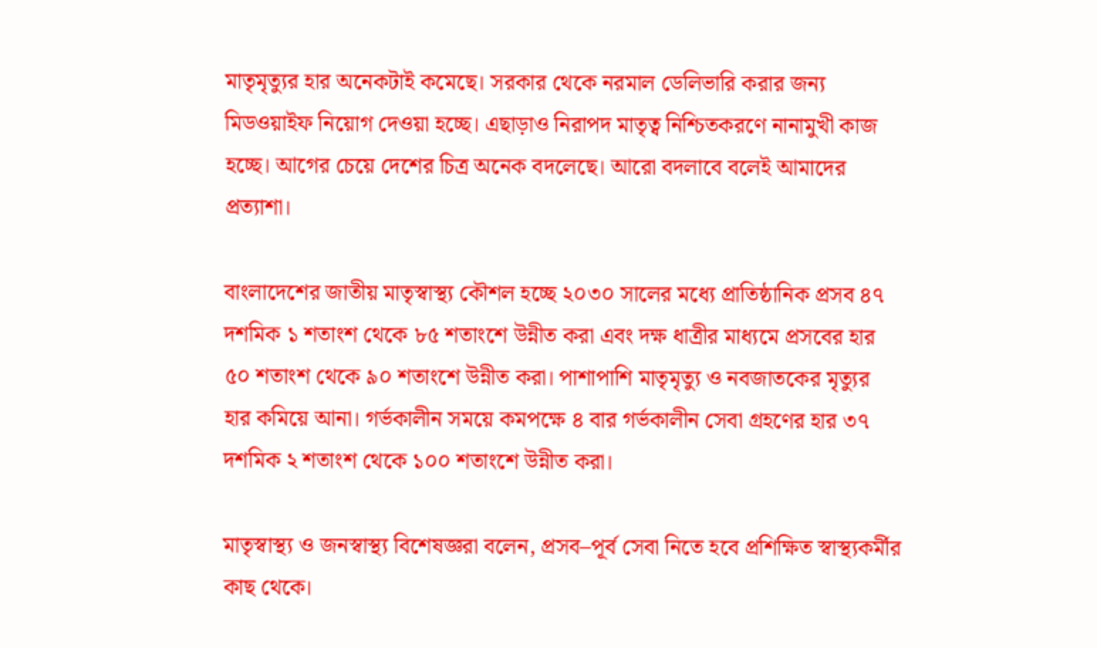মাতৃমৃত্যুর হার অনেকটাই কমেছে। সরকার থেকে নরমাল ডেলিভারি করার জন্য মিডওয়াইফ নিয়োগ দেওয়া হচ্ছে। এছাড়াও নিরাপদ মাতৃত্ব নিশ্চিতকরণে নানামুখী কাজ হচ্ছে। আগের চেয়ে দেশের চিত্র অনেক বদলেছে। আরো বদলাবে বলেই আমাদের প্রত্যাশা।

বাংলাদেশের জাতীয় মাতৃস্বাস্থ্য কৌশল হচ্ছে ২০৩০ সালের মধ্যে প্রাতিষ্ঠানিক প্রসব ৪৭ দশমিক ১ শতাংশ থেকে ৮৫ শতাংশে উন্নীত করা এবং দক্ষ ধাত্রীর মাধ্যমে প্রসবের হার ৫০ শতাংশ থেকে ৯০ শতাংশে উন্নীত করা। পাশাপাশি মাতৃমৃত্যু ও নবজাতকের মৃত্যুর হার কমিয়ে আনা। গর্ভকালীন সময়ে কমপক্ষে ৪ বার গর্ভকালীন সেবা গ্রহণের হার ৩৭ দশমিক ২ শতাংশ থেকে ১০০ শতাংশে উন্নীত করা।

মাতৃস্বাস্থ্য ও জনস্বাস্থ্য বিশেষজ্ঞরা বলেন, প্রসব–পূর্ব সেবা নিতে হবে প্রশিক্ষিত স্বাস্থ্যকর্মীর কাছ থেকে।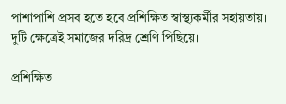পাশাপাশি প্রসব হতে হবে প্রশিক্ষিত স্বাস্থ্যকর্মীর সহায়তায়। দুটি ক্ষেত্রেই সমাজের দরিদ্র শ্রেণি পিছিয়ে।

প্রশিক্ষিত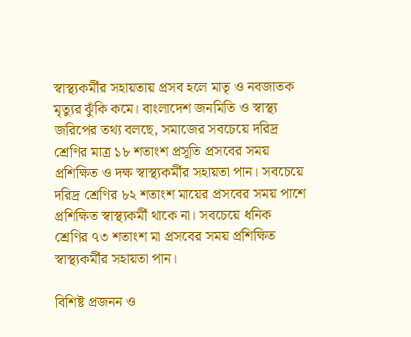স্বাস্থ্যকর্মীর সহায়তায় প্রসব হলে মাতৃ ও নবজাতক মৃত্যুর ঝুঁকি কমে। বাংলাদেশ জনমিতি ও স্বাস্থ্য জরিপের তথ্য বলছে, সমাজের সবচেয়ে দরিদ্র শ্রেণির মাত্র ১৮ শতাংশ প্রসূতি প্রসবের সময় প্রশিক্ষিত ও দক্ষ স্বাস্থ্যকর্মীর সহায়তা পান। সবচেয়ে দরিদ্র শ্রেণির ৮২ শতাংশ মায়ের প্রসবের সময় পাশে প্রশিক্ষিত স্বাস্থ্যকর্মী থাকে না। সবচেয়ে ধনিক শ্রেণির ৭৩ শতাংশ মা প্রসবের সময় প্রশিক্ষিত স্বাস্থ্যকর্মীর সহায়তা পান।

বিশিষ্ট প্রজনন ও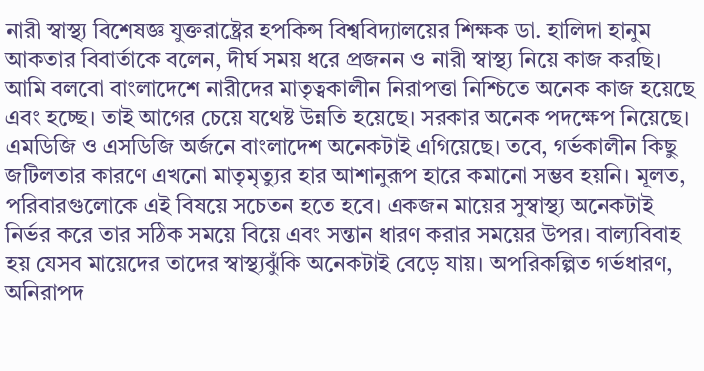নারী স্বাস্থ্য বিশেষজ্ঞ যুক্তরাষ্ট্রের হপকিন্স বিশ্ববিদ্যালয়ের শিক্ষক ডা. হালিদা হানুম আকতার বিবার্তাকে বলেন, দীর্ঘ সময় ধরে প্রজনন ও নারী স্বাস্থ্য নিয়ে কাজ করছি। আমি বলবো বাংলাদেশে নারীদের মাতৃত্বকালীন নিরাপত্তা নিশ্চিতে অনেক কাজ হয়েছে এবং হচ্ছে। তাই আগের চেয়ে যথেষ্ট উন্নতি হয়েছে। সরকার অনেক পদক্ষেপ নিয়েছে। এমডিজি ও এসডিজি অর্জনে বাংলাদেশ অনেকটাই এগিয়েছে। তবে, গর্ভকালীন কিছু জটিলতার কারণে এখনো মাতৃমৃত্যুর হার আশানুরূপ হারে কমানো সম্ভব হয়নি। মূলত, পরিবারগুলোকে এই বিষয়ে সচেতন হতে হবে। একজন মায়ের সুস্বাস্থ্য অনেকটাই নির্ভর করে তার সঠিক সময়ে বিয়ে এবং সন্তান ধারণ করার সময়ের উপর। বাল্যবিবাহ হয় যেসব মায়েদের তাদের স্বাস্থ্যঝুঁকি অনেকটাই বেড়ে যায়। অপরিকল্পিত গর্ভধারণ, অনিরাপদ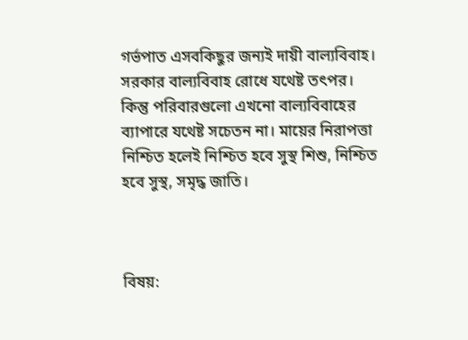গর্ভপাত এসবকিছুর জন্যই দায়ী বাল্যবিবাহ। সরকার বাল্যবিবাহ রোধে যথেষ্ট তৎপর। কিন্তু পরিবারগুলো এখনো বাল্যবিবাহের ব্যাপারে যথেষ্ট সচেতন না। মায়ের নিরাপত্তা নিশ্চিত হলেই নিশ্চিত হবে সুস্থ শিশু, নিশ্চিত হবে সুস্থ, সমৃদ্ধ জাতি।



বিষয়: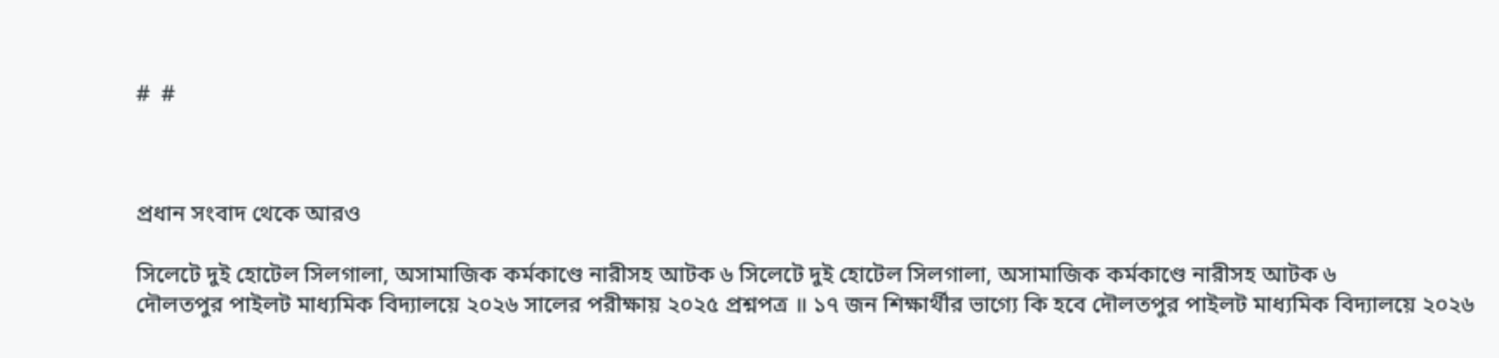#  #



প্রধান সংবাদ থেকে আরও

সিলেটে দুই হোটেল সিলগালা, অসামাজিক কর্মকাণ্ডে নারীসহ আটক ৬ সিলেটে দুই হোটেল সিলগালা, অসামাজিক কর্মকাণ্ডে নারীসহ আটক ৬
দৌলতপুর পাইলট মাধ্যমিক বিদ্যালয়ে ২০২৬ সালের পরীক্ষায় ২০২৫ প্রশ্নপত্র ॥ ১৭ জন শিক্ষার্থীর ভাগ্যে কি হবে দৌলতপুর পাইলট মাধ্যমিক বিদ্যালয়ে ২০২৬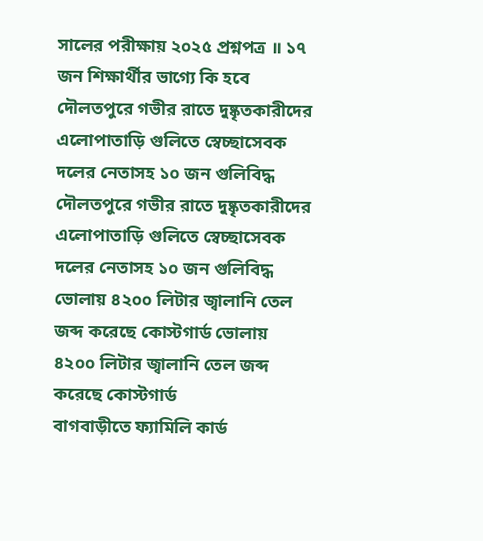সালের পরীক্ষায় ২০২৫ প্রশ্নপত্র ॥ ১৭ জন শিক্ষার্থীর ভাগ্যে কি হবে
দৌলতপুরে গভীর রাতে দুষ্কৃতকারীদের এলোপাতাড়ি গুলিতে স্বেচ্ছাসেবক দলের নেতাসহ ১০ জন গুলিবিদ্ধ দৌলতপুরে গভীর রাতে দুষ্কৃতকারীদের এলোপাতাড়ি গুলিতে স্বেচ্ছাসেবক দলের নেতাসহ ১০ জন গুলিবিদ্ধ
ভোলায় ৪২০০ লিটার জ্বালানি তেল জব্দ করেছে কোস্টগার্ড ভোলায় ৪২০০ লিটার জ্বালানি তেল জব্দ করেছে কোস্টগার্ড
বাগবাড়ীতে ফ্যামিলি কার্ড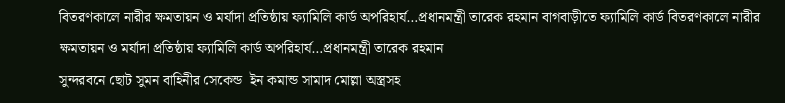বিতরণকালে নারীর ক্ষমতায়ন ও মর্যাদা প্রতিষ্ঠায় ফ্যামিলি কার্ড অপরিহার্য…প্রধানমন্ত্রী তারেক রহমান বাগবাড়ীতে ফ্যামিলি কার্ড বিতরণকালে নারীর ক্ষমতায়ন ও মর্যাদা প্রতিষ্ঠায় ফ্যামিলি কার্ড অপরিহার্য…প্রধানমন্ত্রী তারেক রহমান
সুন্দরবনে ছোট সুমন বাহিনীর সেকেন্ড  ইন কমান্ড সামাদ মোল্লা অস্ত্রসহ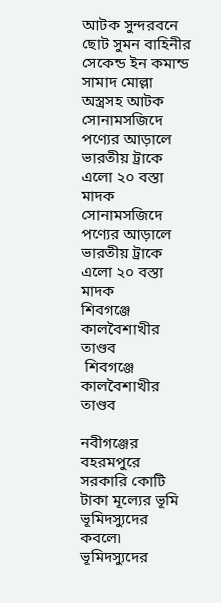আটক সুন্দরবনে ছোট সুমন বাহিনীর সেকেন্ড ইন কমান্ড সামাদ মোল্লা অস্ত্রসহ আটক
সোনামসজিদে পণ্যের আড়ালে ভারতীয় ট্রাকে এলো ২০ বস্তা মাদক সোনামসজিদে পণ্যের আড়ালে ভারতীয় ট্রাকে এলো ২০ বস্তা মাদক
শিবগঞ্জে কালবৈশাখীর তাণ্ডব
 শিবগঞ্জে কালবৈশাখীর তাণ্ডব

নবীগঞ্জের বহরমপুরে সরকারি কোটি টাকা মূল্যের ভূমি ভূমিদস্যুদের কবলে৷  ভূমিদস্যুদের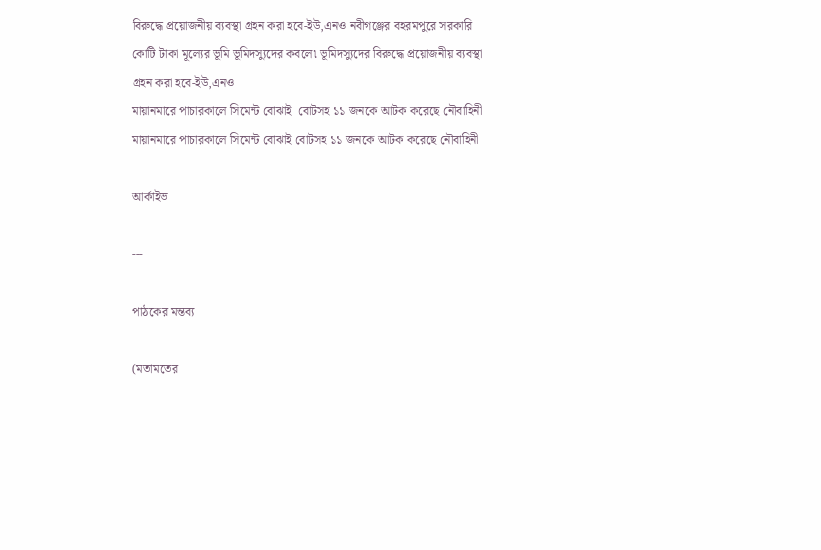বিরুদ্ধে প্রয়োজনীয় ব্যবস্থা গ্রহন করা হবে-ইউ,এনও নবীগঞ্জের বহরমপুরে সরকারি কোটি টাকা মূল্যের ভূমি ভূমিদস্যুদের কবলে৷ ভূমিদস্যুদের বিরুদ্ধে প্রয়োজনীয় ব্যবস্থা গ্রহন করা হবে-ইউ,এনও
মায়ানমারে পাচারকালে সিমেন্ট বোঝাই  বোটসহ ১১ জনকে আটক করেছে নৌবাহিনী মায়ানমারে পাচারকালে সিমেন্ট বোঝাই বোটসহ ১১ জনকে আটক করেছে নৌবাহিনী

আর্কাইভ

---

পাঠকের মন্তব্য

(মতামতের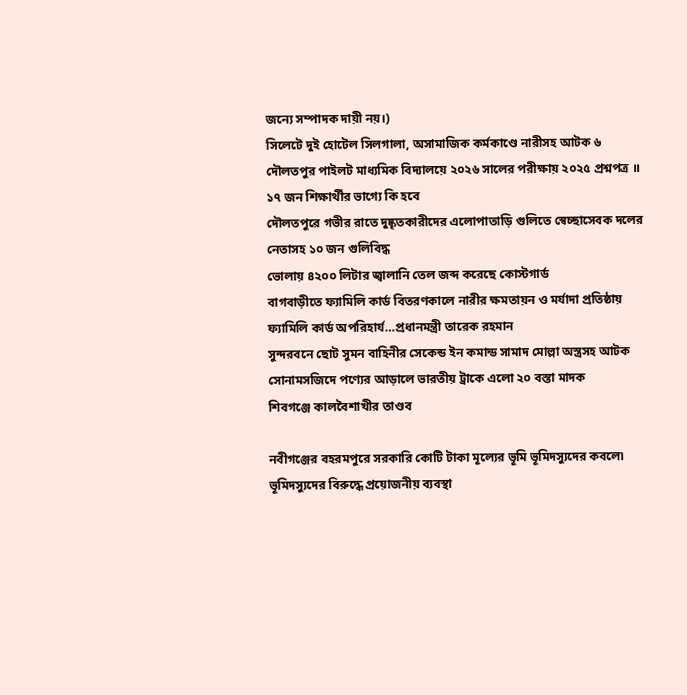জন্যে সম্পাদক দায়ী নয়।)
সিলেটে দুই হোটেল সিলগালা, অসামাজিক কর্মকাণ্ডে নারীসহ আটক ৬
দৌলতপুর পাইলট মাধ্যমিক বিদ্যালয়ে ২০২৬ সালের পরীক্ষায় ২০২৫ প্রশ্নপত্র ॥ ১৭ জন শিক্ষার্থীর ভাগ্যে কি হবে
দৌলতপুরে গভীর রাতে দুষ্কৃতকারীদের এলোপাতাড়ি গুলিতে স্বেচ্ছাসেবক দলের নেতাসহ ১০ জন গুলিবিদ্ধ
ভোলায় ৪২০০ লিটার জ্বালানি তেল জব্দ করেছে কোস্টগার্ড
বাগবাড়ীতে ফ্যামিলি কার্ড বিতরণকালে নারীর ক্ষমতায়ন ও মর্যাদা প্রতিষ্ঠায় ফ্যামিলি কার্ড অপরিহার্য…প্রধানমন্ত্রী তারেক রহমান
সুন্দরবনে ছোট সুমন বাহিনীর সেকেন্ড ইন কমান্ড সামাদ মোল্লা অস্ত্রসহ আটক
সোনামসজিদে পণ্যের আড়ালে ভারতীয় ট্রাকে এলো ২০ বস্তা মাদক
শিবগঞ্জে কালবৈশাখীর তাণ্ডব

নবীগঞ্জের বহরমপুরে সরকারি কোটি টাকা মূল্যের ভূমি ভূমিদস্যুদের কবলে৷ ভূমিদস্যুদের বিরুদ্ধে প্রয়োজনীয় ব্যবস্থা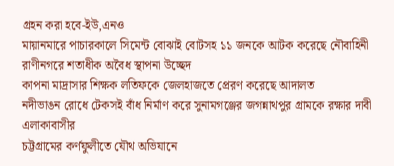গ্রহন করা হবে-ইউ,এনও
মায়ানমারে পাচারকালে সিমেন্ট বোঝাই বোটসহ ১১ জনকে আটক করেছে নৌবাহিনী
রাণীনগরে শতাধীক অবৈধ স্থাপনা উচ্ছেদ
কাপনা মাদ্রাসার শিক্ষক লতিফকে জেলহাজতে প্রেরণ করেছে আদালত
নদীভাঙন রোধে টেকসই বাঁধ নির্মাণ করে সুনামগঞ্জের জগন্নাথপুর গ্রামকে রক্ষার দাবী এলাকাবাসীর
চট্টগ্রামের কর্ণফুলীতে যৌথ অভিযানে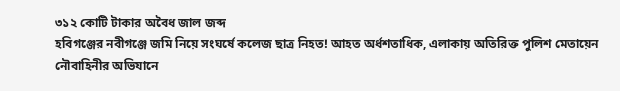৩১২ কোটি টাকার অবৈধ জাল জব্দ
হবিগঞ্জের নবীগঞ্জে জমি নিয়ে সংঘর্ষে কলেজ ছাত্র নিহত! আহত অর্ধশতাধিক, এলাকায় অতিরিক্ত পুলিশ মেতায়েন
নৌবাহিনীর অভিযানে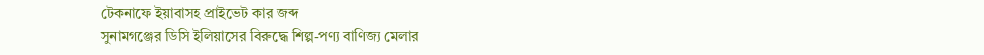টেকনাফে ইয়াবাসহ প্রাইভেট কার জব্দ
সুনামগঞ্জের ডিসি ইলিয়াসের বিরুদ্ধে শিল্প-পণ্য বাণিজ্য মেলার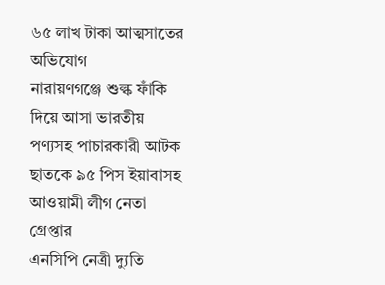৬৫ লাখ টাকা আত্মসাতের অভিযোগ
নারায়ণগঞ্জে শুল্ক ফাঁকি দিয়ে আসা ভারতীয় পণ্যসহ পাচারকারী আটক
ছাতকে ৯৫ পিস ইয়াবাসহ আওয়ামী লীগ নেতা গ্রেপ্তার
এনসিপি নেত্রী দ্যুতি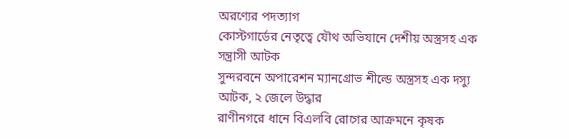অরণ্যের পদত্যাগ
কোস্টগার্ডের নেতৃত্বে যৌথ অভিযানে দেশীয় অস্ত্রসহ এক সন্ত্রাসী আটক
সুন্দরবনে অপারেশন ম্যানগ্রোভ শীল্ডে অস্ত্রসহ এক দস্যু আটক, ২ জেলে উদ্ধার
রাণীনগরে ধানে বিএলবি রোগের আক্রমনে কৃষক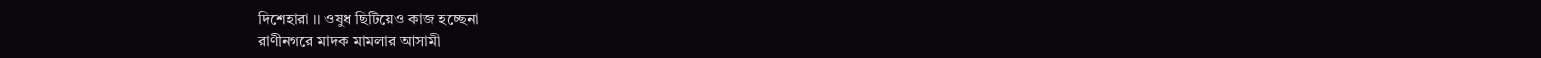দিশেহারা ।। ওষুধ ছিটিয়েও কাজ হচ্ছেনা
রাণীনগরে মাদক মামলার আসামী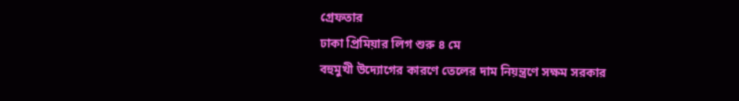গ্রেফতার
ঢাকা প্রিমিয়ার লিগ শুরু ৪ মে
বহুমুখী উদ্যোগের কারণে তেলের দাম নিয়ন্ত্রণে সক্ষম সরকার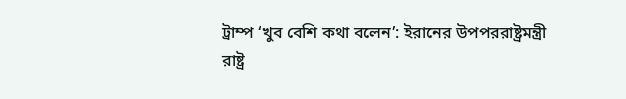ট্রাম্প ‘খুব বেশি কথা বলেন’: ইরানের উপপররাষ্ট্রমন্ত্রী
রাষ্ট্র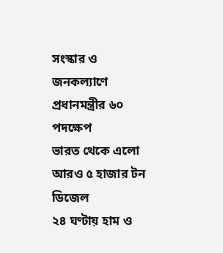সংস্কার ও জনকল্যাণে প্রধানমন্ত্রীর ৬০ পদক্ষেপ
ভারত থেকে এলো আরও ৫ হাজার টন ডিজেল
২৪ ঘণ্টায় হাম ও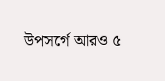উপসর্গে আরও ৫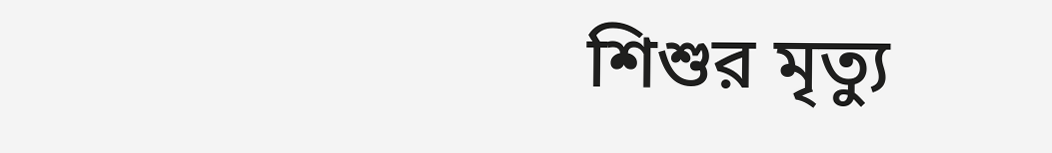শিশুর মৃত্যু